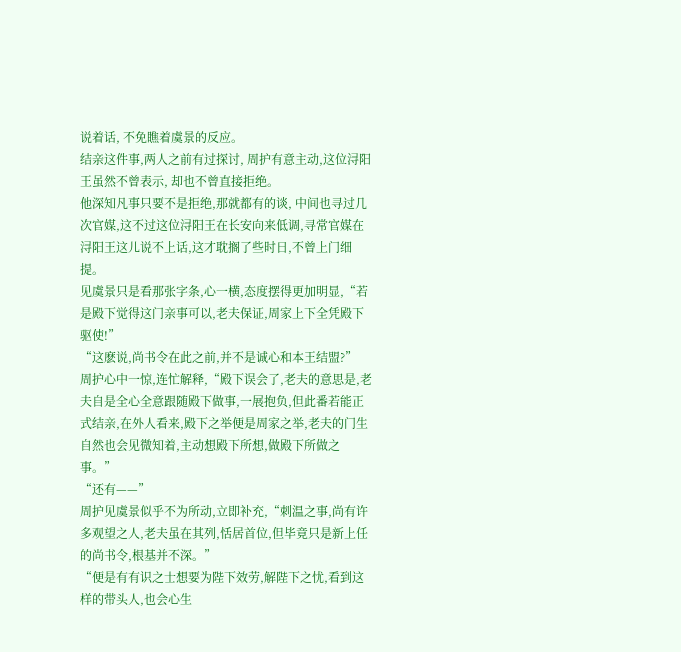说着话, 不免瞧着虞景的反应。
结亲这件事,两人之前有过探讨, 周护有意主动,这位浔阳王虽然不曾表示, 却也不曾直接拒绝。
他深知凡事只要不是拒绝,那就都有的谈, 中间也寻过几次官媒,这不过这位浔阳王在长安向来低调,寻常官媒在浔阳王这儿说不上话,这才耽搁了些时日,不曾上门细提。
见虞景只是看那张字条,心一横,态度摆得更加明显,“若是殿下觉得这门亲事可以,老夫保证,周家上下全凭殿下驱使!”
“这麽说,尚书令在此之前,并不是诚心和本王结盟?”
周护心中一惊,连忙解释,“殿下误会了,老夫的意思是,老夫自是全心全意跟随殿下做事,一展抱负,但此番若能正式结亲,在外人看来,殿下之举便是周家之举,老夫的门生自然也会见微知着,主动想殿下所想,做殿下所做之事。”
“还有——”
周护见虞景似乎不为所动,立即补充,“刺温之事,尚有许多观望之人,老夫虽在其列,恬居首位,但毕竟只是新上任的尚书令,根基并不深。”
“便是有有识之士想要为陛下效劳,解陛下之忧,看到这样的带头人,也会心生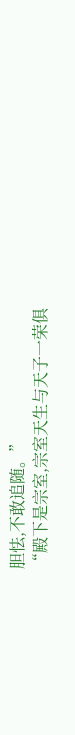胆怯,不敢追随。”
“殿下是宗室,宗室天生与天子一荣俱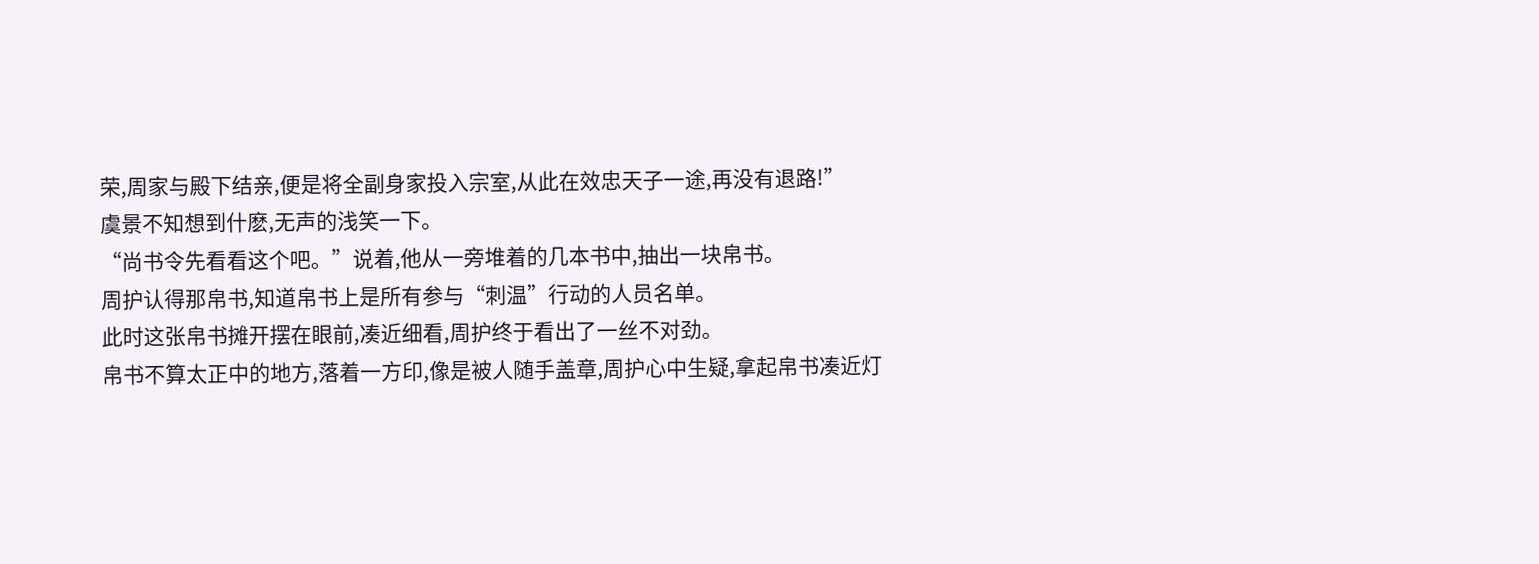荣,周家与殿下结亲,便是将全副身家投入宗室,从此在效忠天子一途,再没有退路!”
虞景不知想到什麽,无声的浅笑一下。
“尚书令先看看这个吧。”说着,他从一旁堆着的几本书中,抽出一块帛书。
周护认得那帛书,知道帛书上是所有参与“刺温”行动的人员名单。
此时这张帛书摊开摆在眼前,凑近细看,周护终于看出了一丝不对劲。
帛书不算太正中的地方,落着一方印,像是被人随手盖章,周护心中生疑,拿起帛书凑近灯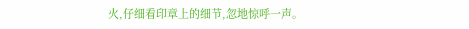火,仔细看印章上的细节,忽地惊呼一声。